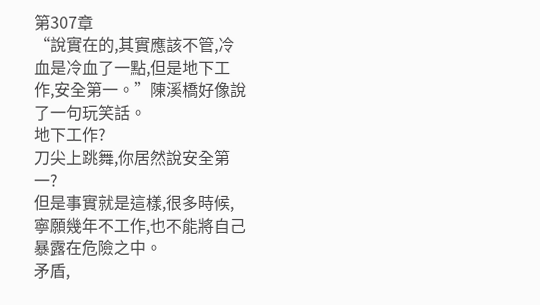第307章
“說實在的,其實應該不管,冷血是冷血了一點,但是地下工作,安全第一。”陳溪橋好像說了一句玩笑話。
地下工作?
刀尖上跳舞,你居然說安全第一?
但是事實就是這樣,很多時候,寧願幾年不工作,也不能將自己暴露在危險之中。
矛盾,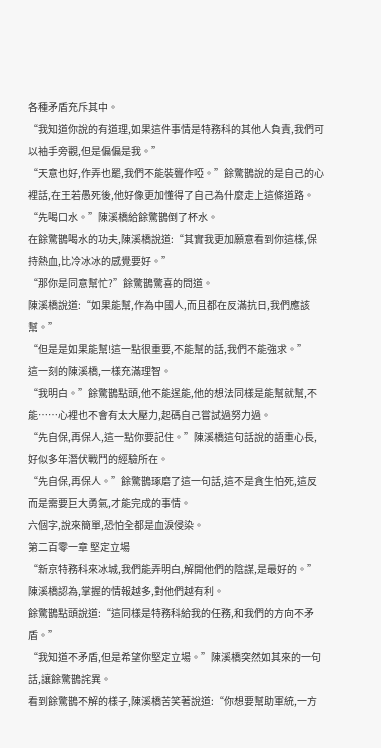各種矛盾充斥其中。
“我知道你說的有道理,如果這件事情是特務科的其他人負責,我們可以袖手旁觀,但是偏偏是我。”
“天意也好,作弄也罷,我們不能裝聾作啞。”餘驚鵲說的是自己的心裡話,在王若愚死後,他好像更加懂得了自己為什麼走上這條道路。
“先喝口水。”陳溪橋給餘驚鵲倒了杯水。
在餘驚鵲喝水的功夫,陳溪橋說道:“其實我更加願意看到你這樣,保持熱血,比冷冰冰的感覺要好。”
“那你是同意幫忙?”餘驚鵲驚喜的問道。
陳溪橋說道:“如果能幫,作為中國人,而且都在反滿抗日,我們應該幫。”
“但是是如果能幫!這一點很重要,不能幫的話,我們不能強求。”
這一刻的陳溪橋,一樣充滿理智。
“我明白。”餘驚鵲點頭,他不能逞能,他的想法同樣是能幫就幫,不能……心裡也不會有太大壓力,起碼自己嘗試過努力過。
“先自保,再保人,這一點你要記住。”陳溪橋這句話說的語重心長,好似多年潛伏戰鬥的經驗所在。
“先自保,再保人。”餘驚鵲琢磨了這一句話,這不是貪生怕死,這反而是需要巨大勇氣,才能完成的事情。
六個字,說來簡單,恐怕全都是血淚侵染。
第二百零一章 堅定立場
“新京特務科來冰城,我們能弄明白,解開他們的陰謀,是最好的。”陳溪橋認為,掌握的情報越多,對他們越有利。
餘驚鵲點頭說道:“這同樣是特務科給我的任務,和我們的方向不矛盾。”
“我知道不矛盾,但是希望你堅定立場。”陳溪橋突然如其來的一句話,讓餘驚鵲詫異。
看到餘驚鵲不解的樣子,陳溪橋苦笑著說道:“你想要幫助軍統,一方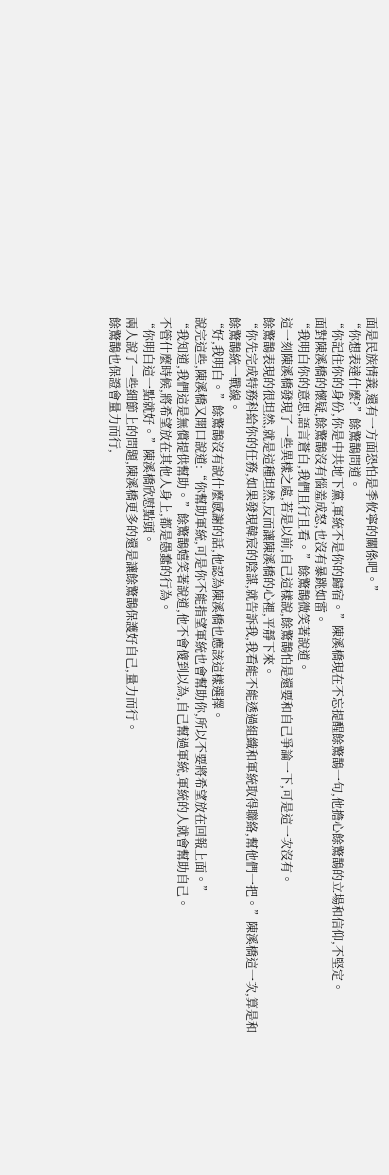面是民族情義,還有一方面恐怕是季攸寧的關係吧。”
“你想表達什麼?”餘驚鵲問道。
“你記住你的身份,你是中共地下黨,軍統不是你的歸宿。”陳溪橋現在不忘提醒餘驚鵲一句,他擔心餘驚鵲的立場和信仰,不堅定。
面對陳溪橋的懷疑,餘驚鵲沒有惱羞成怒,也沒有暴跳如雷。
“我明白你的意思,語言蒼白,我們且行且看。”餘驚鵲微笑著說道。
這一刻陳溪橋發現了一些異樣之處,若是以前,自己這樣說,餘驚鵲怕是還要和自己爭論一下,可是這一次沒有。
餘驚鵲表現的很坦然,就是這種坦然,反而讓陳溪橋的心裡,平靜下來。
“你先完成特務科給你的任務,如果發現韓宸的陰謀,就告訴我,我看能不能透過組織和軍統取得聯絡,幫他們一把。”陳溪橋這一次,算是和餘驚鵲統一戰線。
“好,我明白。”餘驚鵲沒有說什麼感謝的話,他認為陳溪橋也應該這樣選擇。
說完這些,陳溪橋又開口說道:“你幫助軍統,可是你不能指望軍統也會幫助你,所以不要將希望放在回報上面。”
“我知道,我們這是無償提供幫助。”餘驚鵲嬉笑著說道,他不會傻到以為,自己幫過軍統,軍統的人就會幫助自己。
不管什麼時候,將希望放在其他人身上,都是愚蠢的行為。
“你明白這一點就好。”陳溪橋欣慰點頭。
兩人說了一些細節上的問題,陳溪橋更多的還是讓餘驚鵲保護好自己,量力而行。
餘驚鵲也保證會量力而行,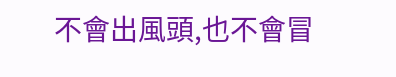不會出風頭,也不會冒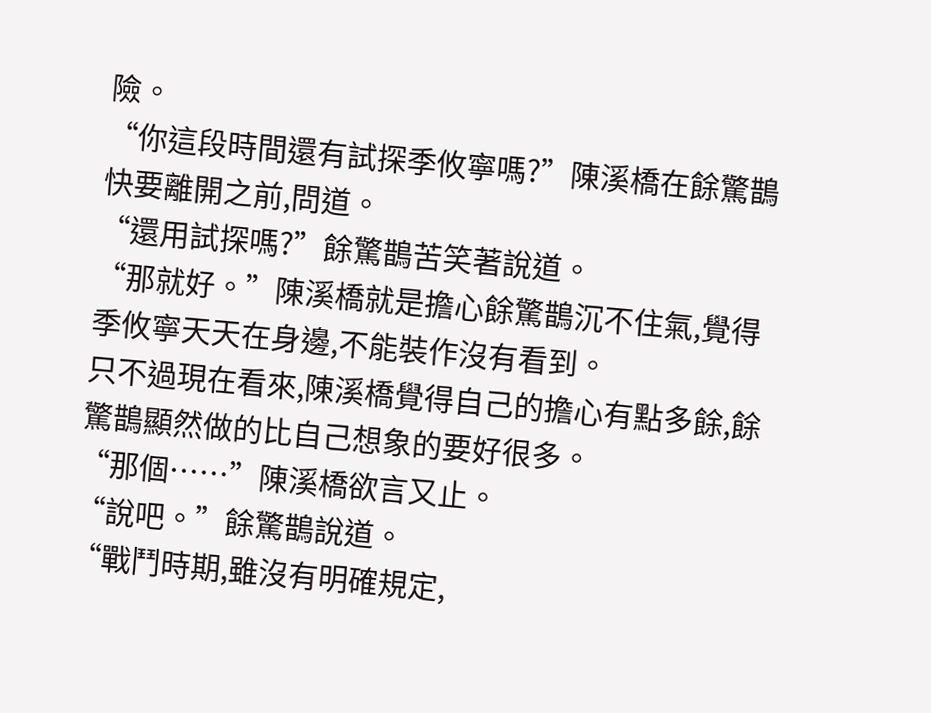險。
“你這段時間還有試探季攸寧嗎?”陳溪橋在餘驚鵲快要離開之前,問道。
“還用試探嗎?”餘驚鵲苦笑著說道。
“那就好。”陳溪橋就是擔心餘驚鵲沉不住氣,覺得季攸寧天天在身邊,不能裝作沒有看到。
只不過現在看來,陳溪橋覺得自己的擔心有點多餘,餘驚鵲顯然做的比自己想象的要好很多。
“那個……”陳溪橋欲言又止。
“說吧。”餘驚鵲說道。
“戰鬥時期,雖沒有明確規定,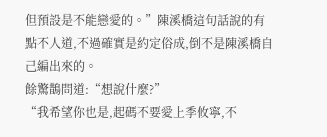但預設是不能戀愛的。”陳溪橋這句話說的有點不人道,不過確實是約定俗成,倒不是陳溪橋自己編出來的。
餘驚鵲問道:“想說什麼?”
“我希望你也是,起碼不要愛上季攸寧,不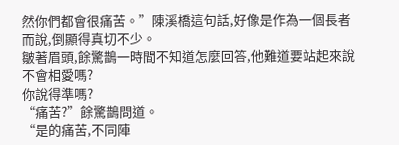然你們都會很痛苦。”陳溪橋這句話,好像是作為一個長者而說,倒顯得真切不少。
皺著眉頭,餘驚鵲一時間不知道怎麼回答,他難道要站起來說不會相愛嗎?
你說得準嗎?
“痛苦?”餘驚鵲問道。
“是的痛苦,不同陣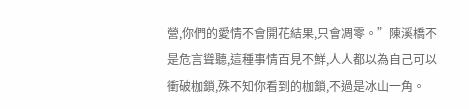營,你們的愛情不會開花結果,只會凋零。”陳溪橋不是危言聳聽,這種事情百見不鮮,人人都以為自己可以衝破枷鎖,殊不知你看到的枷鎖,不過是冰山一角。